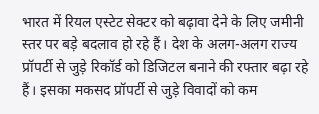भारत में रियल एस्टेट सेक्टर को बढ़ावा देने के लिए जमीनी स्तर पर बड़े बदलाव हो रहे हैं। देश के अलग-अलग राज्य प्रॉपर्टी से जुड़े रिकॉर्ड को डिजिटल बनाने की रफ्तार बढ़ा रहे हैं। इसका मकसद प्रॉपर्टी से जुड़े विवादों को कम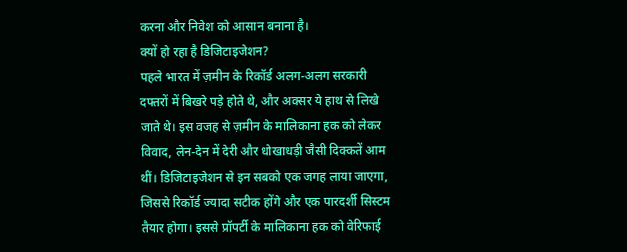करना और निवेश को आसान बनाना है।
क्यों हो रहा है डिजिटाइजेशन?
पहले भारत में ज़मीन के रिकॉर्ड अलग-अलग सरकारी दफ्तरों में बिखरे पड़े होते थे, और अक्सर ये हाथ से लिखे जाते थे। इस वजह से ज़मीन के मालिकाना हक को लेकर विवाद, लेन-देन में देरी और धोखाधड़ी जैसी दिक्कतें आम थीं। डिजिटाइजेशन से इन सबको एक जगह लाया जाएगा, जिससे रिकॉर्ड ज्यादा सटीक होंगे और एक पारदर्शी सिस्टम तैयार होगा। इससे प्रॉपर्टी के मालिकाना हक को वेरिफाई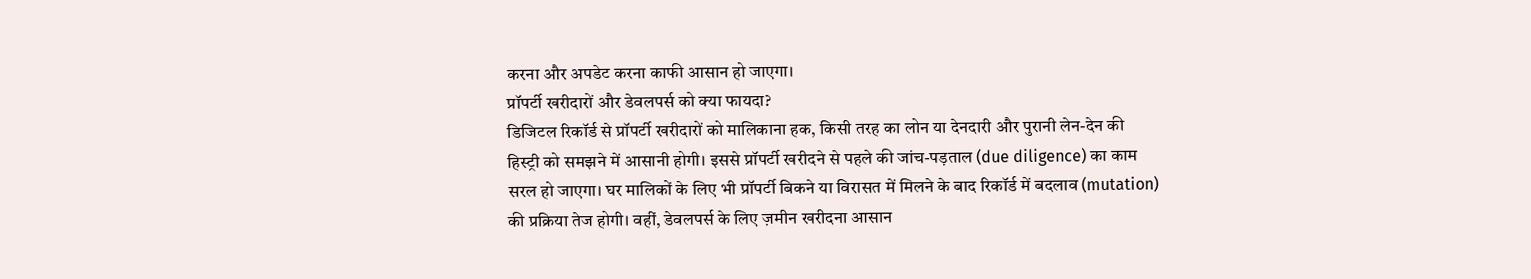करना और अपडेट करना काफी आसान हो जाएगा।
प्रॉपर्टी खरीदारों और डेवलपर्स को क्या फायदा?
डिजिटल रिकॉर्ड से प्रॉपर्टी खरीदारों को मालिकाना हक, किसी तरह का लोन या देनदारी और पुरानी लेन-देन की हिस्ट्री को समझने में आसानी होगी। इससे प्रॉपर्टी खरीदने से पहले की जांच-पड़ताल (due diligence) का काम सरल हो जाएगा। घर मालिकों के लिए भी प्रॉपर्टी बिकने या विरासत में मिलने के बाद रिकॉर्ड में बदलाव (mutation) की प्रक्रिया तेज होगी। वहीं, डेवलपर्स के लिए ज़मीन खरीदना आसान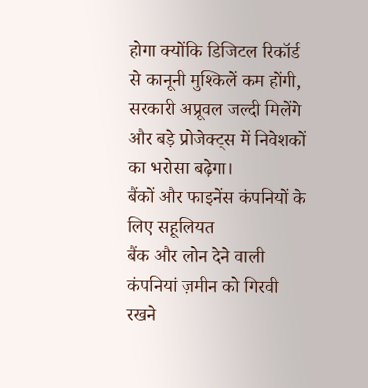होगा क्योंकि डिजिटल रिकॉर्ड से कानूनी मुश्किलें कम होंगी, सरकारी अप्रूवल जल्दी मिलेंगे और बड़े प्रोजेक्ट्स में निवेशकों का भरोसा बढ़ेगा।
बैंकों और फाइनेंस कंपनियों के लिए सहूलियत
बैंक और लोन देने वाली कंपनियां ज़मीन को गिरवी रखने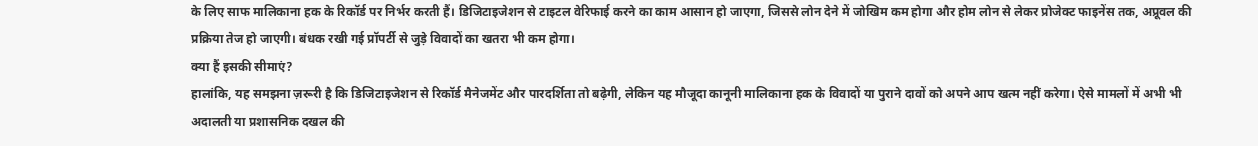के लिए साफ मालिकाना हक के रिकॉर्ड पर निर्भर करती हैं। डिजिटाइजेशन से टाइटल वेरिफाई करने का काम आसान हो जाएगा, जिससे लोन देने में जोखिम कम होगा और होम लोन से लेकर प्रोजेक्ट फाइनेंस तक, अप्रूवल की प्रक्रिया तेज हो जाएगी। बंधक रखी गई प्रॉपर्टी से जुड़े विवादों का खतरा भी कम होगा।
क्या हैं इसकी सीमाएं?
हालांकि, यह समझना ज़रूरी है कि डिजिटाइजेशन से रिकॉर्ड मैनेजमेंट और पारदर्शिता तो बढ़ेगी, लेकिन यह मौजूदा कानूनी मालिकाना हक के विवादों या पुराने दावों को अपने आप खत्म नहीं करेगा। ऐसे मामलों में अभी भी अदालती या प्रशासनिक दखल की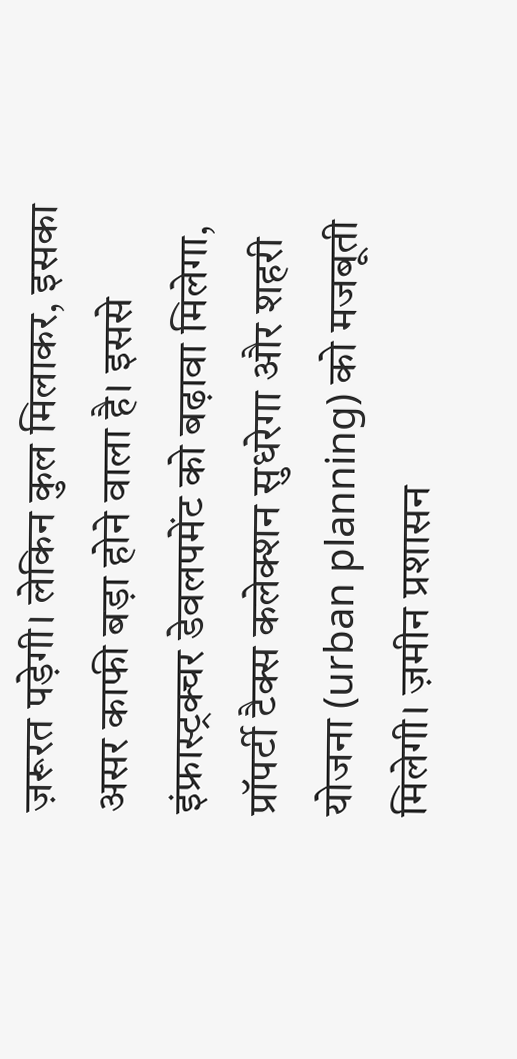ज़रूरत पड़ेगी। लेकिन कुल मिलाकर, इसका असर काफी बड़ा होने वाला है। इससे इंफ्रास्ट्रक्चर डेवलपमेंट को बढ़ावा मिलेगा, प्रॉपर्टी टैक्स कलेक्शन सुधरेगा और शहरी योजना (urban planning) को मजबूती मिलेगी। ज़मीन प्रशासन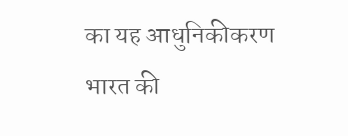का यह आधुनिकीकरण भारत की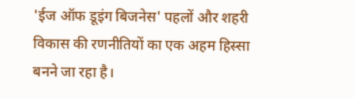'ईज ऑफ डूइंग बिजनेस' पहलों और शहरी विकास की रणनीतियों का एक अहम हिस्सा बनने जा रहा है।